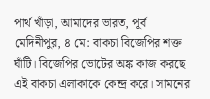পার্থ খাঁড়া, আমাদের ভারত, পূর্ব মেদিনীপুর, ৪ মে: বাকচা বিজেপির শক্ত ঘাঁটি। বিজেপির ভোটের অঙ্ক কাজ করছে এই বাকচা এলাকাকে কেন্দ্র করে। সামনের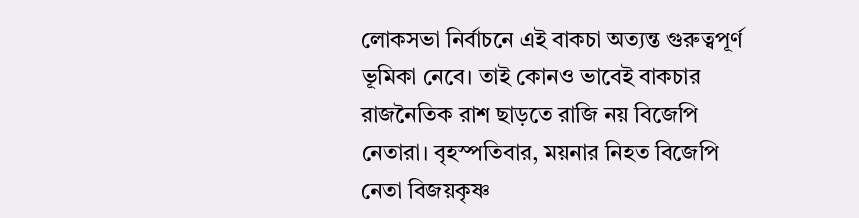লোকসভা নির্বাচনে এই বাকচা অত্যন্ত গুরুত্বপূর্ণ ভূমিকা নেবে। তাই কোনও ভাবেই বাকচার রাজনৈতিক রাশ ছাড়তে রাজি নয় বিজেপি নেতারা। বৃহস্পতিবার, ময়নার নিহত বিজেপি নেতা বিজয়কৃষ্ণ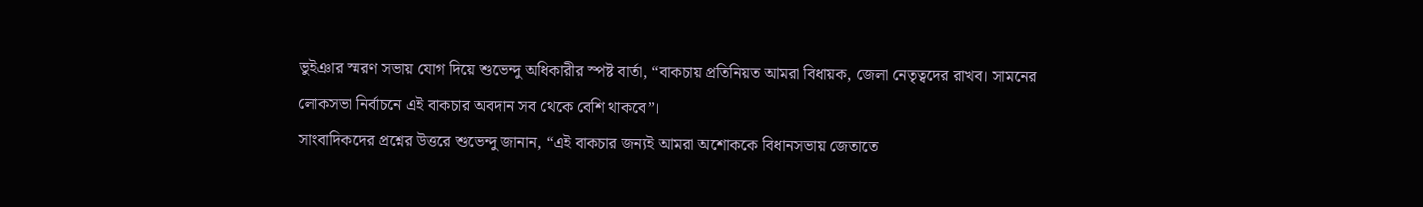ভুইঞার স্মরণ সভায় যোগ দিয়ে শুভেন্দু অধিকারীর স্পষ্ট বার্তা, “বাকচায় প্রতিনিয়ত আমরা বিধায়ক, জেলা নেতৃত্বদের রাখব। সামনের লোকসভা নির্বাচনে এই বাকচার অবদান সব থেকে বেশি থাকবে”।
সাংবাদিকদের প্রশ্নের উত্তরে শুভেন্দু জানান, “এই বাকচার জন্যই আমরা অশোককে বিধানসভায় জেতাতে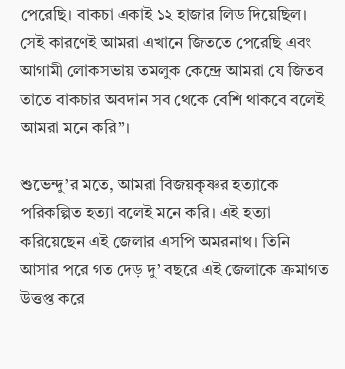পেরেছি। বাকচা একাই ১২ হাজার লিড দিয়েছিল। সেই কারণেই আমরা এখানে জিততে পেরেছি এবং আগামী লোকসভায় তমলুক কেন্দ্রে আমরা যে জিতব তাতে বাকচার অবদান সব থেকে বেশি থাকবে বলেই আমরা মনে করি”।

শুভেন্দু’র মতে, আমরা বিজয়কৃষ্ণর হত্যাকে পরিকল্পিত হত্যা বলেই মনে করি। এই হত্যা করিয়েছেন এই জেলার এসপি অমরনাথ। তিনি আসার পরে গত দেড় দু’ বছরে এই জেলাকে ক্রমাগত উত্তপ্ত করে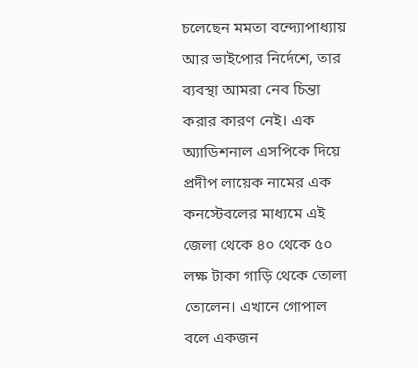চলেছেন মমতা বন্দ্যোপাধ্যায় আর ভাইপোর নির্দেশে, তার ব্যবস্থা আমরা নেব চিন্তা করার কারণ নেই। এক অ্যাডিশনাল এসপিকে দিয়ে প্রদীপ লায়েক নামের এক কনস্টেবলের মাধ্যমে এই জেলা থেকে ৪০ থেকে ৫০ লক্ষ টাকা গাড়ি থেকে তোলা তোলেন। এখানে গোপাল বলে একজন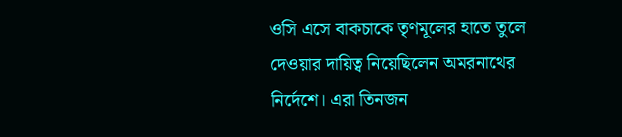ওসি এসে বাকচাকে তৃণমূলের হাতে তুলে দেওয়ার দায়িত্ব নিয়েছিলেন অমরনাথের নির্দেশে। এরা তিনজন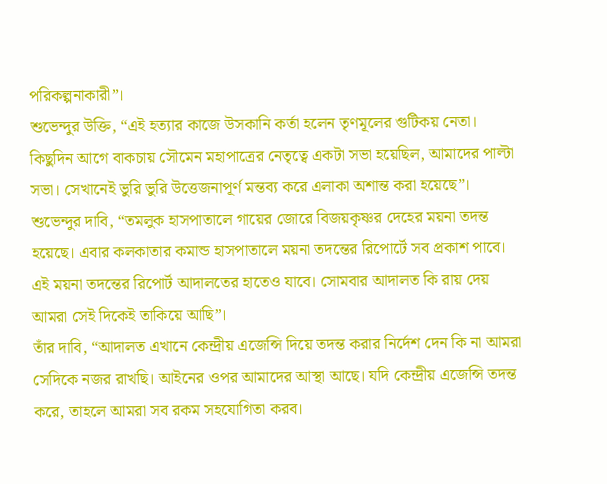পরিকল্পনাকারী”।
শুভেন্দুর উক্তি, “এই হত্যার কাজে উসকানি কর্তা হলেন তৃণমূলের গুটিকয় নেতা। কিছুদিন আগে বাকচায় সৌমেন মহাপাত্রের নেতৃত্বে একটা সভা হয়েছিল, আমাদের পাল্টা সভা। সেখানেই ভুরি ভুরি উত্তেজনাপূর্ণ মন্তব্য করে এলাকা অশান্ত করা হয়েছে”। শুভেন্দুর দাবি, “তমলুক হাসপাতালে গায়ের জোরে বিজয়কৃষ্ণর দেহের ময়না তদন্ত হয়েছে। এবার কলকাতার কমান্ড হাসপাতালে ময়না তদন্তের রিপোর্টে সব প্রকাশ পাবে। এই ময়না তদন্তের রিপোর্ট আদালতের হাতেও যাবে। সোমবার আদালত কি রায় দেয় আমরা সেই দিকেই তাকিয়ে আছি”।
তাঁর দাবি, “আদালত এখানে কেন্দ্রীয় এজেন্সি দিয়ে তদন্ত করার নির্দেশ দেন কি না আমরা সেদিকে নজর রাখছি। আইনের ওপর আমাদের আস্থা আছে। যদি কেন্দ্রীয় এজেন্সি তদন্ত করে, তাহলে আমরা সব রকম সহযোগিতা করব।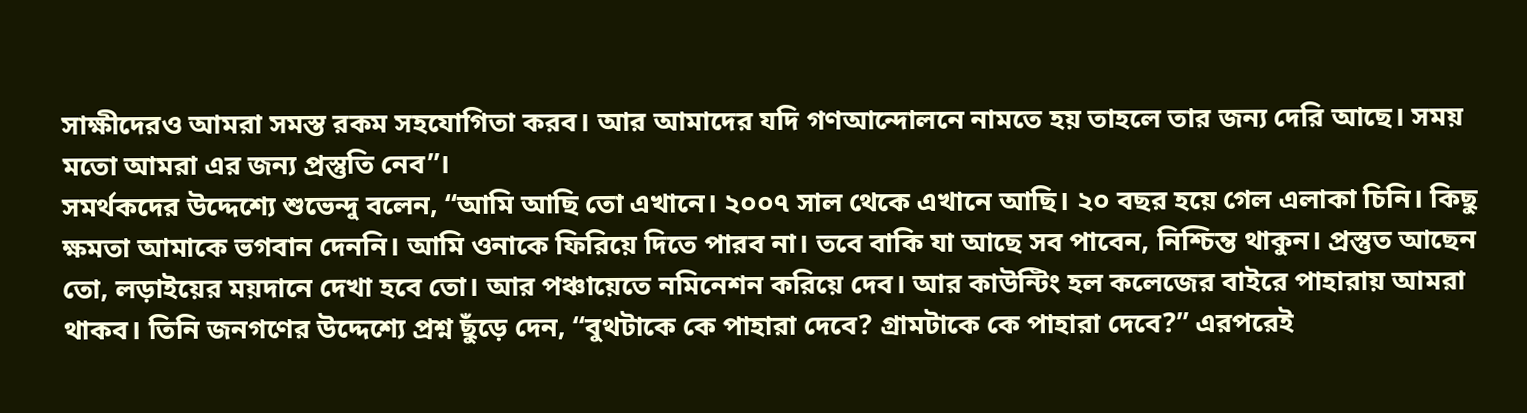সাক্ষীদেরও আমরা সমস্ত রকম সহযোগিতা করব। আর আমাদের যদি গণআন্দোলনে নামতে হয় তাহলে তার জন্য দেরি আছে। সময় মতো আমরা এর জন্য প্রস্তুতি নেব”।
সমর্থকদের উদ্দেশ্যে শুভেন্দু বলেন, “আমি আছি তো এখানে। ২০০৭ সাল থেকে এখানে আছি। ২০ বছর হয়ে গেল এলাকা চিনি। কিছু ক্ষমতা আমাকে ভগবান দেননি। আমি ওনাকে ফিরিয়ে দিতে পারব না। তবে বাকি যা আছে সব পাবেন, নিশ্চিন্ত থাকুন। প্রস্তুত আছেন তো, লড়াইয়ের ময়দানে দেখা হবে তো। আর পঞ্চায়েতে নমিনেশন করিয়ে দেব। আর কাউন্টিং হল কলেজের বাইরে পাহারায় আমরা থাকব। তিনি জনগণের উদ্দেশ্যে প্রশ্ন ছুঁড়ে দেন, “বুথটাকে কে পাহারা দেবে? গ্রামটাকে কে পাহারা দেবে?” এরপরেই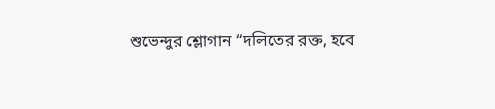শুভেন্দুর শ্লোগান “দলিতের রক্ত, হবে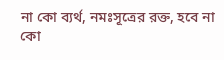না কো ব্যর্থ, নমঃসূত্রের রক্ত, হবে না কো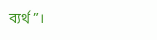ব্যর্থ”।